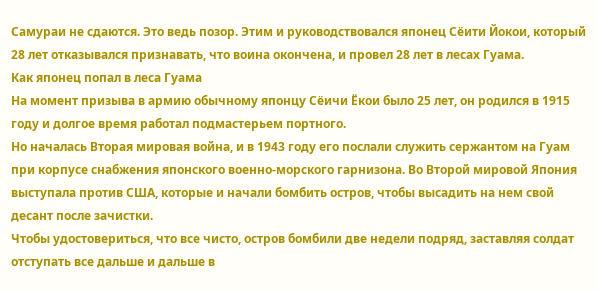Самураи не сдаются. Это ведь позор. Этим и руководствовался японец Сёити Йокои, который 28 лет отказывался признавать, что воина окончена, и провел 28 лет в лесах Гуама.
Как японец попал в леса Гуама
На момент призыва в армию обычному японцу Сёичи Ёкои было 25 лет, он родился в 1915 году и долгое время работал подмастерьем портного.
Но началась Вторая мировая война, и в 1943 году его послали служить сержантом на Гуам при корпусе снабжения японского военно-морского гарнизона. Во Второй мировой Япония выступала против США, которые и начали бомбить остров, чтобы высадить на нем свой десант после зачистки.
Чтобы удостовериться, что все чисто, остров бомбили две недели подряд, заставляя солдат отступать все дальше и дальше в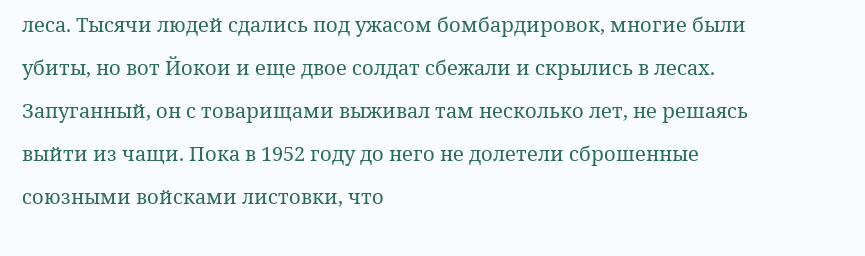леса. Тысячи людей сдались под ужасом бомбардировок, многие были убиты, но вот Йокои и еще двое солдат сбежали и скрылись в лесах.
Запуганный, он с товарищами выживал там несколько лет, не решаясь выйти из чащи. Пока в 1952 году до него не долетели сброшенные союзными войсками листовки, что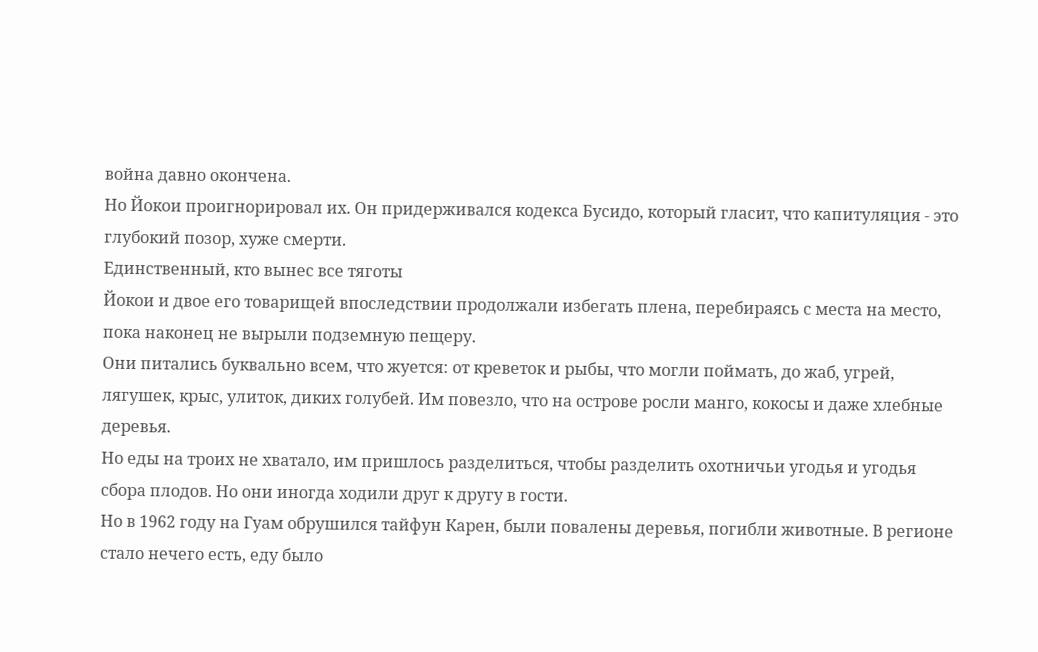война давно окончена.
Но Йокои проигнорировал их. Он придерживался кодекса Бусидо, который гласит, что капитуляция - это глубокий позор, хуже смерти.
Единственный, кто вынес все тяготы
Йокои и двое его товарищей впоследствии продолжали избегать плена, перебираясь с места на место, пока наконец не вырыли подземную пещеру.
Они питались буквально всем, что жуется: от креветок и рыбы, что могли поймать, до жаб, угрей, лягушек, крыс, улиток, диких голубей. Им повезло, что на острове росли манго, кокосы и даже хлебные деревья.
Но еды на троих не хватало, им пришлось разделиться, чтобы разделить охотничьи угодья и угодья сбора плодов. Но они иногда ходили друг к другу в гости.
Но в 1962 году на Гуам обрушился тайфун Карен, были повалены деревья, погибли животные. В регионе стало нечего есть, еду было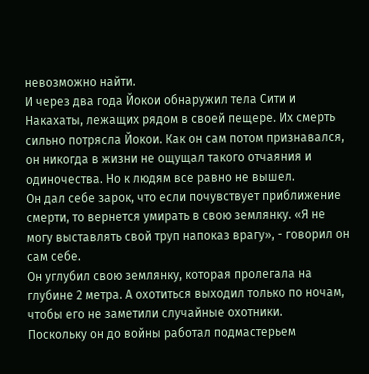невозможно найти.
И через два года Йокои обнаружил тела Сити и Накахаты, лежащих рядом в своей пещере. Их смерть сильно потрясла Йокои. Как он сам потом признавался, он никогда в жизни не ощущал такого отчаяния и одиночества. Но к людям все равно не вышел.
Он дал себе зарок, что если почувствует приближение смерти, то вернется умирать в свою землянку. «Я не могу выставлять свой труп напоказ врагу», - говорил он сам себе.
Он углубил свою землянку, которая пролегала на глубине 2 метра. А охотиться выходил только по ночам, чтобы его не заметили случайные охотники.
Поскольку он до войны работал подмастерьем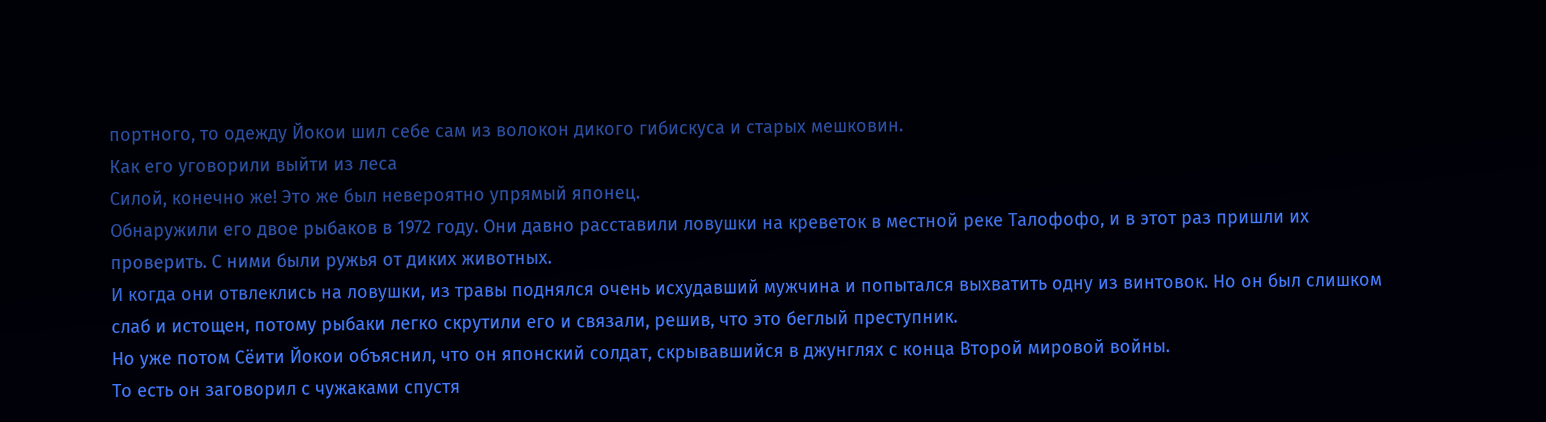портного, то одежду Йокои шил себе сам из волокон дикого гибискуса и старых мешковин.
Как его уговорили выйти из леса
Силой, конечно же! Это же был невероятно упрямый японец.
Обнаружили его двое рыбаков в 1972 году. Они давно расставили ловушки на креветок в местной реке Талофофо, и в этот раз пришли их проверить. С ними были ружья от диких животных.
И когда они отвлеклись на ловушки, из травы поднялся очень исхудавший мужчина и попытался выхватить одну из винтовок. Но он был слишком слаб и истощен, потому рыбаки легко скрутили его и связали, решив, что это беглый преступник.
Но уже потом Сёити Йокои объяснил, что он японский солдат, скрывавшийся в джунглях с конца Второй мировой войны.
То есть он заговорил с чужаками спустя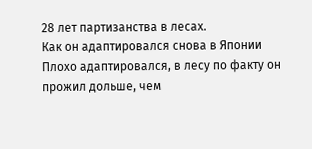28 лет партизанства в лесах.
Как он адаптировался снова в Японии
Плохо адаптировался, в лесу по факту он прожил дольше, чем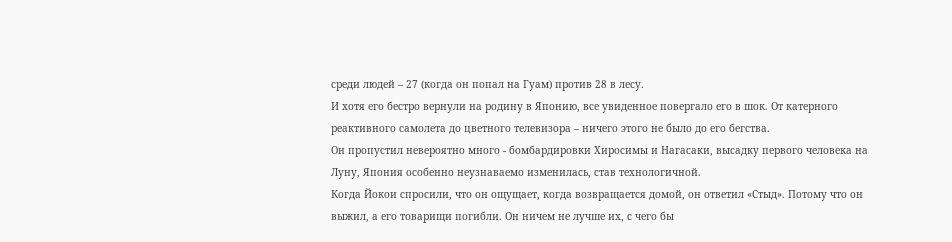среди людей – 27 (когда он попал на Гуам) против 28 в лесу.
И хотя его бестро вернули на родину в Японию, все увиденное повергало его в шок. От катерного реактивного самолета до цветного телевизора – ничего этого не было до его бегства.
Он пропустил невероятно много - бомбардировки Хиросимы и Нагасаки, высадку первого человека на Луну, Япония особенно неузнаваемо изменилась, став технологичной.
Когда Йокои спросили, что он ощущает, когда возвращается домой, он ответил «Стыд». Потому что он выжил, а его товарищи погибли. Он ничем не лучше их, с чего бы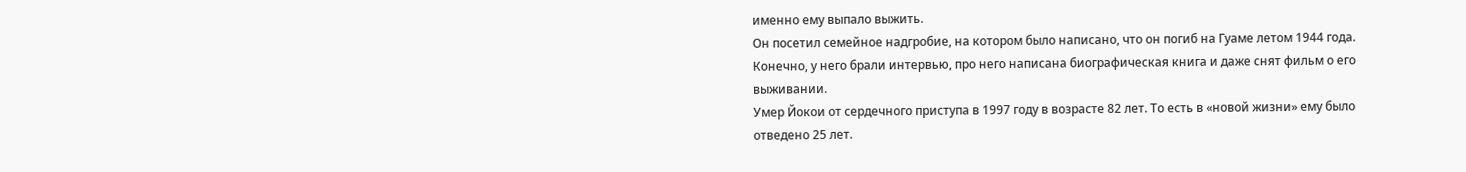именно ему выпало выжить.
Он посетил семейное надгробие, на котором было написано, что он погиб на Гуаме летом 1944 года. Конечно, у него брали интервью, про него написана биографическая книга и даже снят фильм о его выживании.
Умер Йокои от сердечного приступа в 1997 году в возрасте 82 лет. То есть в «новой жизни» ему было отведено 25 лет.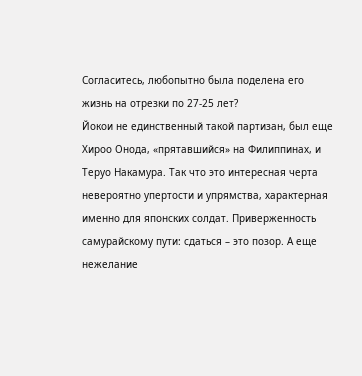Согласитесь, любопытно была поделена его жизнь на отрезки по 27-25 лет?
Йокои не единственный такой партизан, был еще Хироо Онода, «прятавшийся» на Филиппинах, и Теруо Накамура. Так что это интересная черта невероятно упертости и упрямства, характерная именно для японских солдат. Приверженность самурайскому пути: сдаться – это позор. А еще нежелание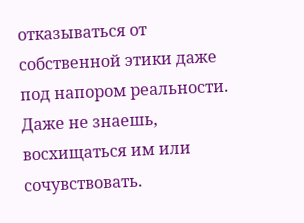отказываться от собственной этики даже под напором реальности.
Даже не знаешь, восхищаться им или сочувствовать.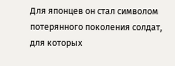Для японцев он стал символом потерянного поколения солдат, для которых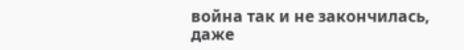война так и не закончилась, даже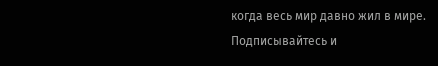когда весь мир давно жил в мире.
Подписывайтесь и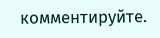комментируйте.